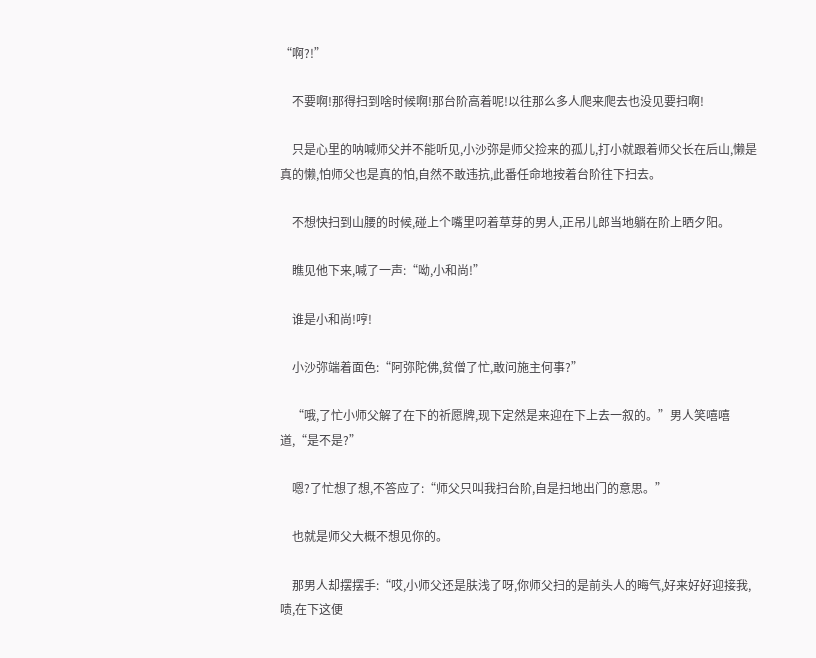“啊?!”

    不要啊!那得扫到啥时候啊!那台阶高着呢!以往那么多人爬来爬去也没见要扫啊!

    只是心里的呐喊师父并不能听见,小沙弥是师父捡来的孤儿,打小就跟着师父长在后山,懒是真的懒,怕师父也是真的怕,自然不敢违抗,此番任命地按着台阶往下扫去。

    不想快扫到山腰的时候,碰上个嘴里叼着草芽的男人,正吊儿郎当地躺在阶上晒夕阳。

    瞧见他下来,喊了一声:“呦,小和尚!”

    谁是小和尚!哼!

    小沙弥端着面色:“阿弥陀佛,贫僧了忙,敢问施主何事?”

    “哦,了忙小师父解了在下的祈愿牌,现下定然是来迎在下上去一叙的。”男人笑嘻嘻道,“是不是?”

    嗯?了忙想了想,不答应了:“师父只叫我扫台阶,自是扫地出门的意思。”

    也就是师父大概不想见你的。

    那男人却摆摆手:“哎,小师父还是肤浅了呀,你师父扫的是前头人的晦气,好来好好迎接我,啧,在下这便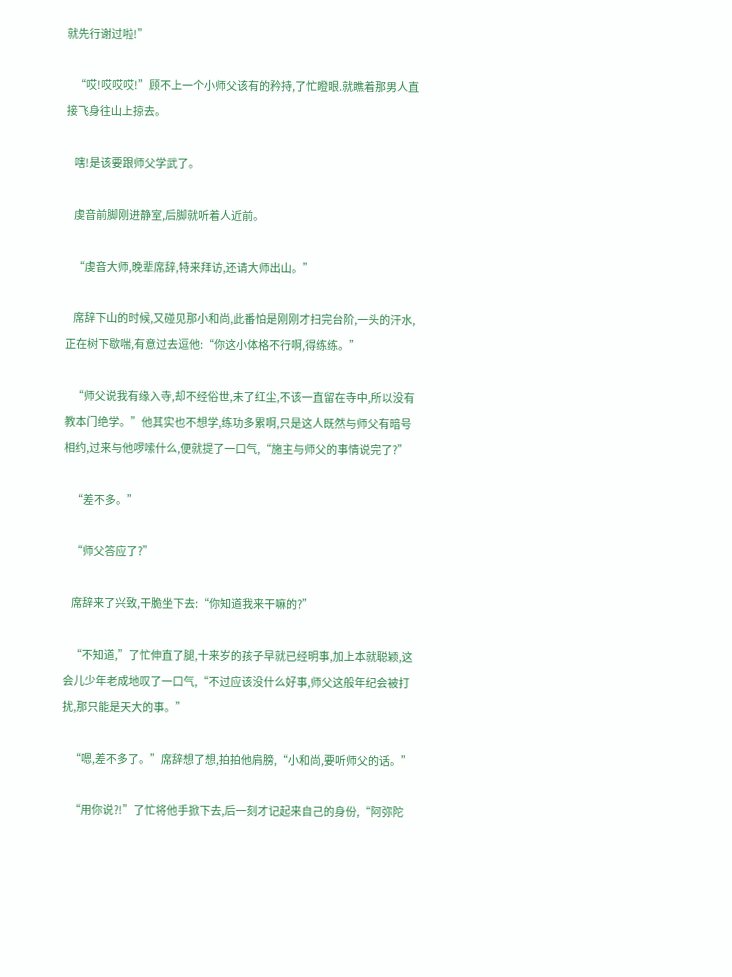就先行谢过啦!”

    “哎!哎哎哎!”顾不上一个小师父该有的矜持,了忙瞪眼.就瞧着那男人直接飞身往山上掠去。

    嗐!是该要跟师父学武了。

    虔音前脚刚进静室,后脚就听着人近前。

    “虔音大师,晚辈席辞,特来拜访,还请大师出山。”

    席辞下山的时候,又碰见那小和尚,此番怕是刚刚才扫完台阶,一头的汗水,正在树下歇喘,有意过去逗他:“你这小体格不行啊,得练练。”

    “师父说我有缘入寺,却不经俗世,未了红尘,不该一直留在寺中,所以没有教本门绝学。”他其实也不想学,练功多累啊,只是这人既然与师父有暗号相约,过来与他啰嗦什么,便就提了一口气,“施主与师父的事情说完了?”

    “差不多。”

    “师父答应了?”

    席辞来了兴致,干脆坐下去:“你知道我来干嘛的?”

    “不知道,”了忙伸直了腿,十来岁的孩子早就已经明事,加上本就聪颖,这会儿少年老成地叹了一口气,“不过应该没什么好事,师父这般年纪会被打扰,那只能是天大的事。”

    “嗯,差不多了。”席辞想了想,拍拍他肩膀,“小和尚,要听师父的话。”

    “用你说?!”了忙将他手掀下去,后一刻才记起来自己的身份,“阿弥陀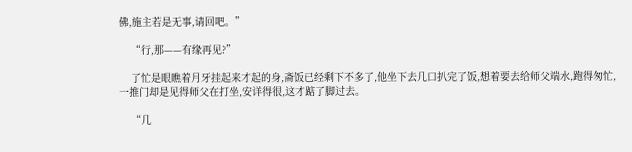佛,施主若是无事,请回吧。”

    “行,那——有缘再见?”

    了忙是眼瞧着月牙挂起来才起的身,斋饭已经剩下不多了,他坐下去几口扒完了饭,想着要去给师父端水,跑得匆忙,一推门却是见得师父在打坐,安详得很,这才踮了脚过去。

    “几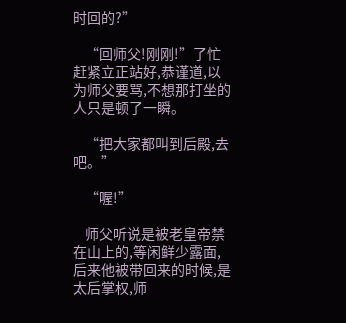时回的?”

    “回师父!刚刚!”了忙赶紧立正站好,恭谨道,以为师父要骂,不想那打坐的人只是顿了一瞬。

    “把大家都叫到后殿,去吧。”

    “喔!”

    师父听说是被老皇帝禁在山上的,等闲鲜少露面,后来他被带回来的时候,是太后掌权,师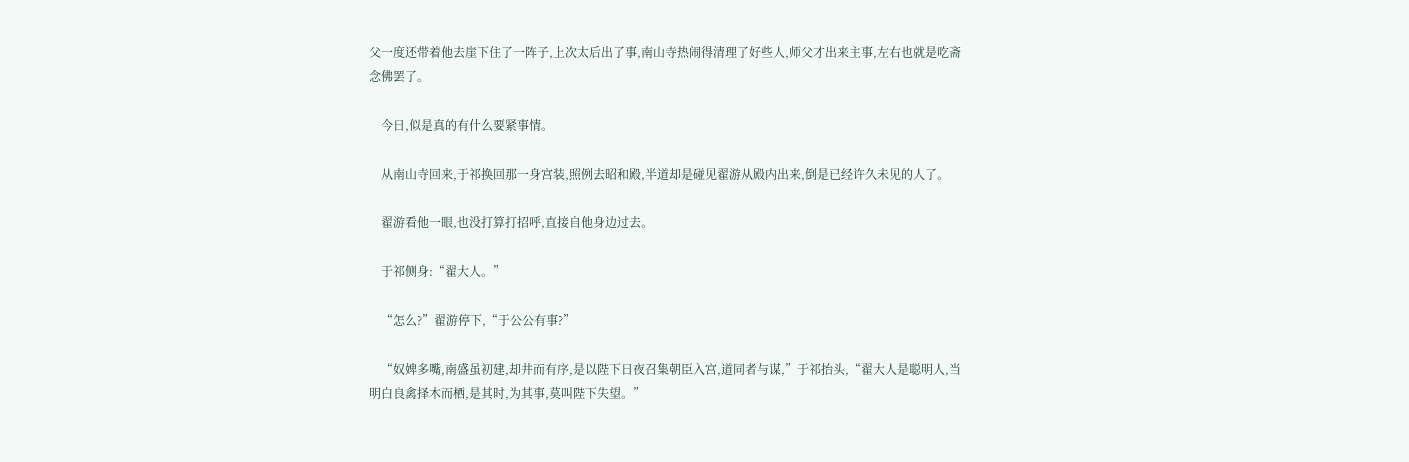父一度还带着他去崖下住了一阵子,上次太后出了事,南山寺热闹得清理了好些人,师父才出来主事,左右也就是吃斋念佛罢了。

    今日,似是真的有什么要紧事情。

    从南山寺回来,于祁换回那一身宫装,照例去昭和殿,半道却是碰见翟游从殿内出来,倒是已经许久未见的人了。

    翟游看他一眼,也没打算打招呼,直接自他身边过去。

    于祁侧身:“翟大人。”

    “怎么?”翟游停下,“于公公有事?”

    “奴婢多嘴,南盛虽初建,却井而有序,是以陛下日夜召集朝臣入宫,道同者与谋,”于祁抬头,“翟大人是聪明人,当明白良禽择木而栖,是其时,为其事,莫叫陛下失望。”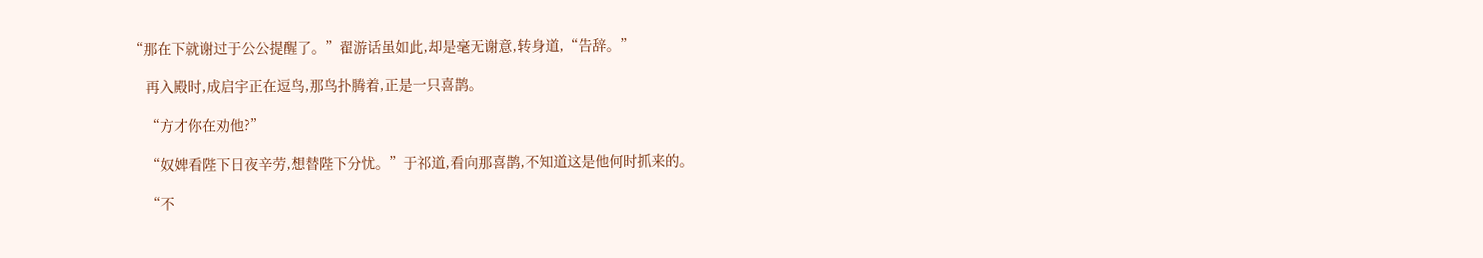“那在下就谢过于公公提醒了。”翟游话虽如此,却是毫无谢意,转身道,“告辞。”

    再入殿时,成启宇正在逗鸟,那鸟扑腾着,正是一只喜鹊。

    “方才你在劝他?”

    “奴婢看陛下日夜辛劳,想替陛下分忧。”于祁道,看向那喜鹊,不知道这是他何时抓来的。

    “不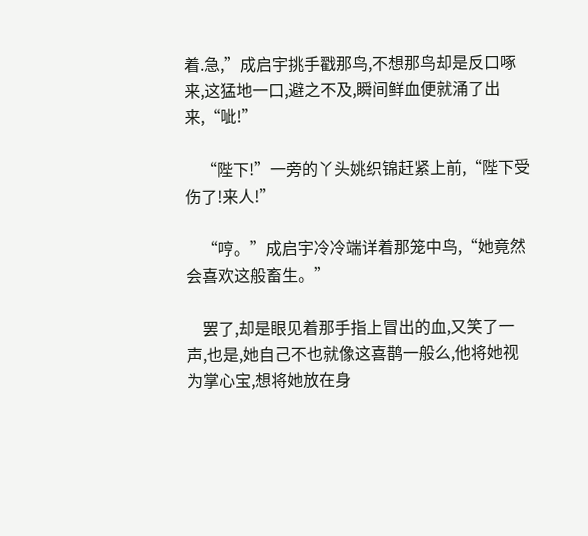着.急,”成启宇挑手戳那鸟,不想那鸟却是反口啄来,这猛地一口,避之不及,瞬间鲜血便就涌了出来,“呲!”

    “陛下!”一旁的丫头姚织锦赶紧上前,“陛下受伤了!来人!”

    “哼。”成启宇冷冷端详着那笼中鸟,“她竟然会喜欢这般畜生。”

    罢了,却是眼见着那手指上冒出的血,又笑了一声,也是,她自己不也就像这喜鹊一般么,他将她视为掌心宝,想将她放在身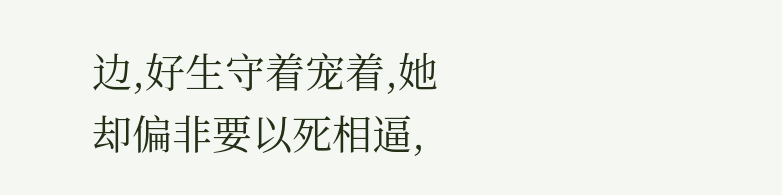边,好生守着宠着,她却偏非要以死相逼,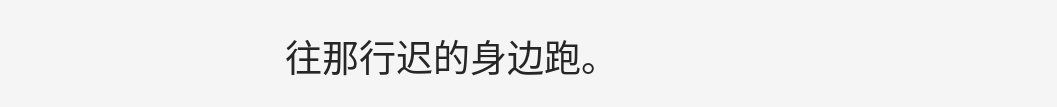往那行迟的身边跑。